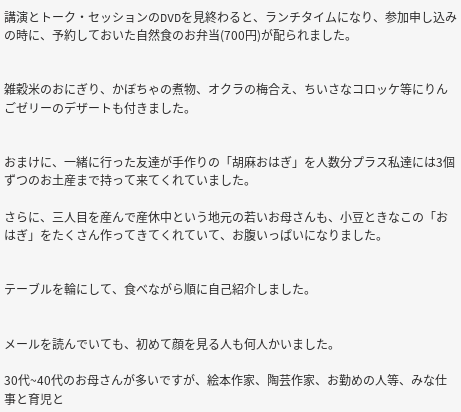講演とトーク・セッションのDVDを見終わると、ランチタイムになり、参加申し込みの時に、予約しておいた自然食のお弁当(700円)が配られました。


雑穀米のおにぎり、かぼちゃの煮物、オクラの梅合え、ちいさなコロッケ等にりんごゼリーのデザートも付きました。


おまけに、一緒に行った友達が手作りの「胡麻おはぎ」を人数分プラス私達には3個ずつのお土産まで持って来てくれていました。

さらに、三人目を産んで産休中という地元の若いお母さんも、小豆ときなこの「おはぎ」をたくさん作ってきてくれていて、お腹いっぱいになりました。


テーブルを輪にして、食べながら順に自己紹介しました。


メールを読んでいても、初めて顔を見る人も何人かいました。

30代~40代のお母さんが多いですが、絵本作家、陶芸作家、お勤めの人等、みな仕事と育児と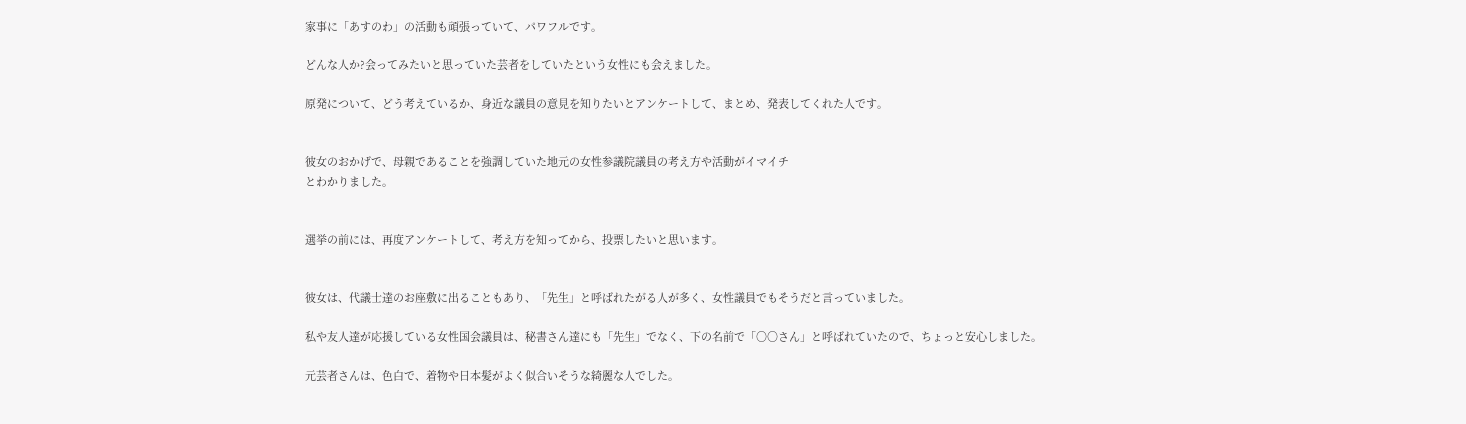家事に「あすのわ」の活動も頑張っていて、パワフルです。

どんな人か?会ってみたいと思っていた芸者をしていたという女性にも会えました。

原発について、どう考えているか、身近な議員の意見を知りたいとアンケートして、まとめ、発表してくれた人です。


彼女のおかげで、母親であることを強調していた地元の女性参議院議員の考え方や活動がイマイチ
とわかりました。


選挙の前には、再度アンケートして、考え方を知ってから、投票したいと思います。


彼女は、代議士達のお座敷に出ることもあり、「先生」と呼ばれたがる人が多く、女性議員でもそうだと言っていました。

私や友人達が応援している女性国会議員は、秘書さん達にも「先生」でなく、下の名前で「〇〇さん」と呼ばれていたので、ちょっと安心しました。

元芸者さんは、色白で、着物や日本髪がよく似合いそうな綺麗な人でした。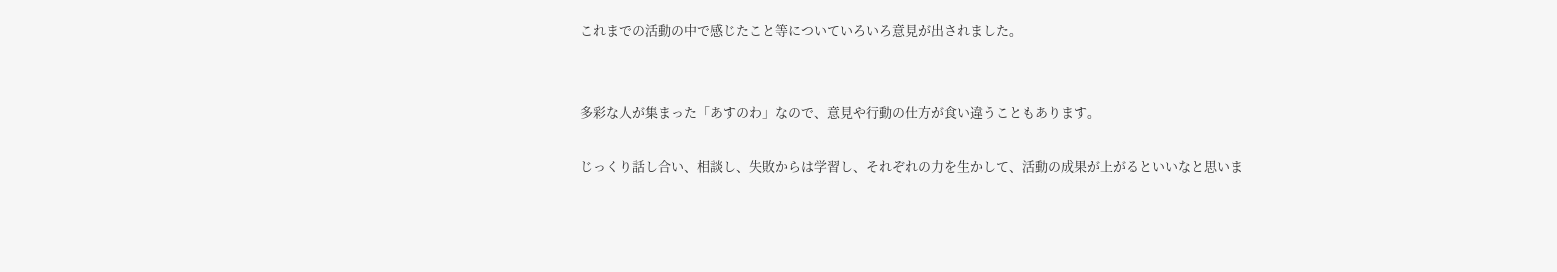これまでの活動の中で感じたこと等についていろいろ意見が出されました。


多彩な人が集まった「あすのわ」なので、意見や行動の仕方が食い違うこともあります。

じっくり話し合い、相談し、失敗からは学習し、それぞれの力を生かして、活動の成果が上がるといいなと思いま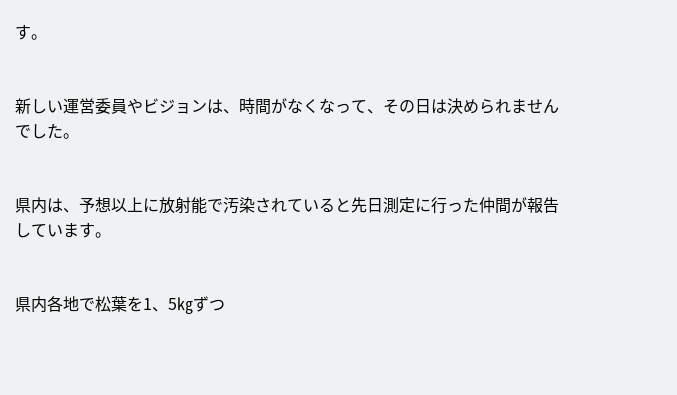す。


新しい運営委員やビジョンは、時間がなくなって、その日は決められませんでした。


県内は、予想以上に放射能で汚染されていると先日測定に行った仲間が報告しています。


県内各地で松葉を1、5㎏ずつ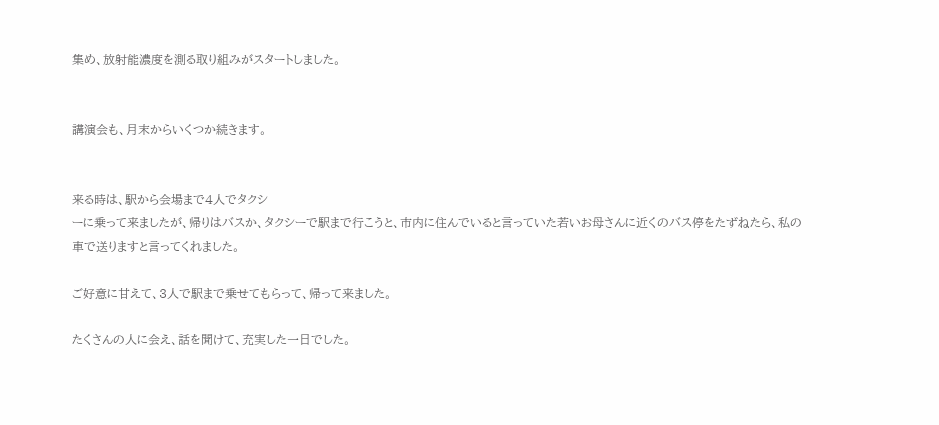集め、放射能濃度を測る取り組みがスタートしました。


講演会も、月末からいくつか続きます。


来る時は、駅から会場まで4人でタクシ
ーに乗って来ましたが、帰りはバスか、タクシーで駅まで行こうと、市内に住んでいると言っていた若いお母さんに近くのバス停をたずねたら、私の車で送りますと言ってくれました。

ご好意に甘えて、3人で駅まで乗せてもらって、帰って来ました。

たくさんの人に会え、話を聞けて、充実した一日でした。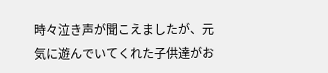時々泣き声が聞こえましたが、元気に遊んでいてくれた子供達がお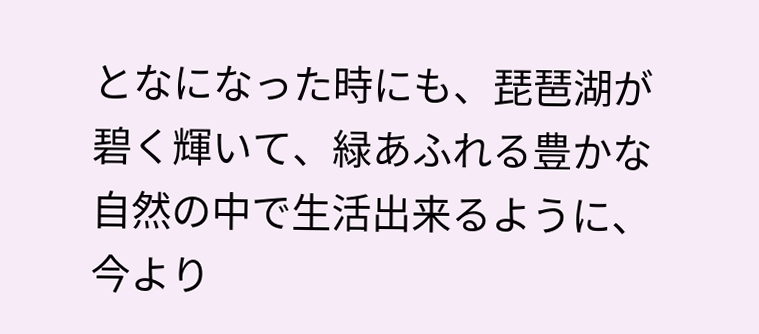となになった時にも、琵琶湖が碧く輝いて、緑あふれる豊かな自然の中で生活出来るように、今より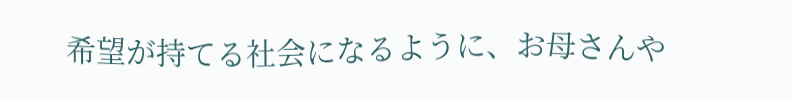希望が持てる社会になるように、お母さんや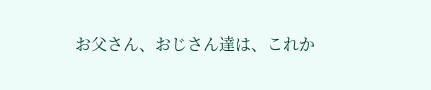お父さん、おじさん達は、これか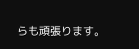らも頑張ります。